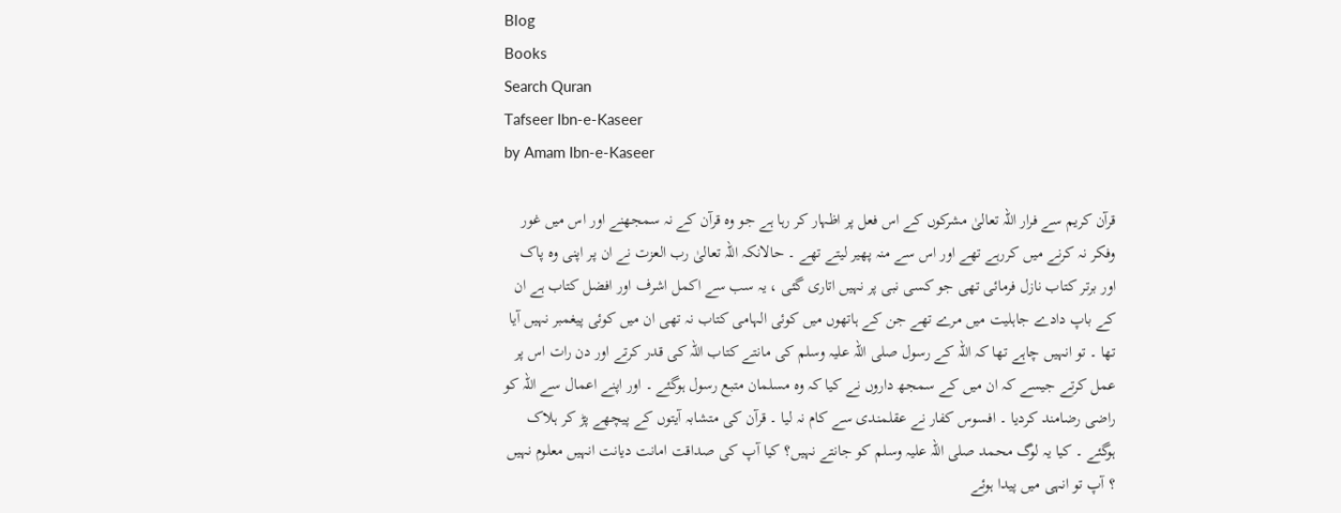Blog
Books
Search Quran
Tafseer Ibn-e-Kaseer
by Amam Ibn-e-Kaseer

قرآن کریم سے فرار اللہ تعالیٰ مشرکوں کے اس فعل پر اظہار کر رہا ہے جو وہ قرآن کے نہ سمجھنے اور اس میں غور وفکر نہ کرنے میں کررہے تھے اور اس سے منہ پھیر لیتے تھے ۔ حالانکہ اللہ تعالیٰ رب العزت نے ان پر اپنی وہ پاک اور برتر کتاب نازل فرمائی تھی جو کسی نبی پر نہیں اتاری گئی ، یہ سب سے اکمل اشرف اور افضل کتاب ہے ان کے باپ دادے جاہلیت میں مرے تھے جن کے ہاتھوں میں کوئی الہامی کتاب نہ تھی ان میں کوئی پیغمبر نہیں آیا تھا ۔ تو انہیں چاہے تھا کہ اللہ کے رسول صلی اللہ علیہ وسلم کی مانتے کتاب اللہ کی قدر کرتے اور دن رات اس پر عمل کرتے جیسے کہ ان میں کے سمجھ داروں نے کیا کہ وہ مسلمان متبع رسول ہوگئے ۔ اور اپنے اعمال سے اللہ کو راضی رضامند کردیا ۔ افسوس کفار نے عقلمندی سے کام نہ لیا ۔ قرآن کی متشابہ آیتوں کے پیچھے پڑ کر ہلاک ہوگئے ۔ کیا یہ لوگ محمد صلی اللہ علیہ وسلم کو جانتے نہیں؟ کیا آپ کی صداقت امانت دیانت انہیں معلوم نہیں ؟ آپ تو انہی میں پیدا ہوئے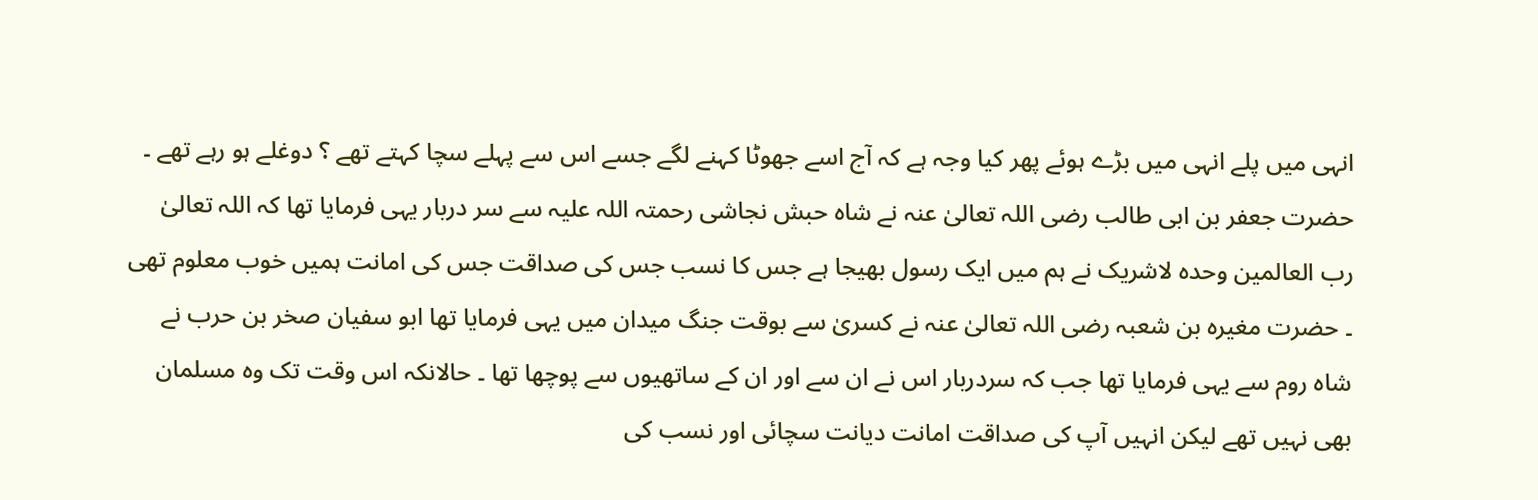انہی میں پلے انہی میں بڑے ہوئے پھر کیا وجہ ہے کہ آج اسے جھوٹا کہنے لگے جسے اس سے پہلے سچا کہتے تھے ؟ دوغلے ہو رہے تھے ۔ حضرت جعفر بن ابی طالب رضی اللہ تعالیٰ عنہ نے شاہ حبش نجاشی رحمتہ اللہ علیہ سے سر دربار یہی فرمایا تھا کہ اللہ تعالیٰ رب العالمین وحدہ لاشریک نے ہم میں ایک رسول بھیجا ہے جس کا نسب جس کی صداقت جس کی امانت ہمیں خوب معلوم تھی ۔ حضرت مغیرہ بن شعبہ رضی اللہ تعالیٰ عنہ نے کسریٰ سے بوقت جنگ میدان میں یہی فرمایا تھا ابو سفیان صخر بن حرب نے شاہ روم سے یہی فرمایا تھا جب کہ سردربار اس نے ان سے اور ان کے ساتھیوں سے پوچھا تھا ۔ حالانکہ اس وقت تک وہ مسلمان بھی نہیں تھے لیکن انہیں آپ کی صداقت امانت دیانت سچائی اور نسب کی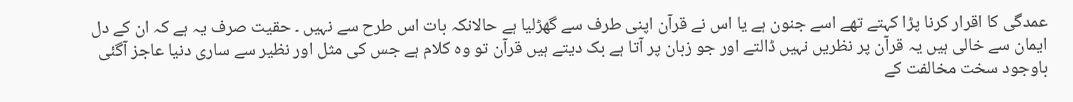عمدگی کا اقرار کرنا پڑا کہتے تھے اسے جنون ہے یا اس نے قرآن اپنی طرف سے گھڑلیا ہے حالانکہ بات اس طرح سے نہیں ۔ حقیت صرف یہ ہے کہ ان کے دل ایمان سے خالی ہیں یہ قرآن پر نظریں نہیں ڈالتے اور جو زبان پر آتا ہے بک دیتے ہیں قرآن تو وہ کلام ہے جس کی مثل اور نظیر سے ساری دنیا عاجز آگئی باوجود سخت مخالفت کے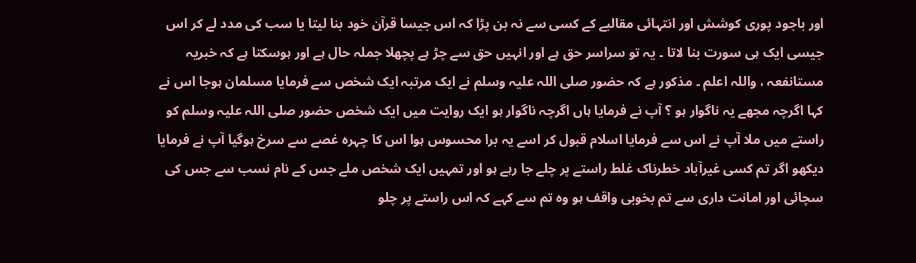اور باجود پوری کوشش اور انتہائی مقالبے کے کسی سے نہ بن پڑا کہ اس جیسا قرآن خود بنا لیتا یا سب کی مدد لے کر اس جیسی ایک ہی سورت بنا لاتا ۔ یہ تو سراسر حق ہے اور انہیں حق سے چڑ ہے پچھلا جملہ حال ہے اور ہوسکتا ہے کہ خبریہ مستانفعہ ، واللہ اعلم ۔ مذکور ہے کہ حضور صلی اللہ علیہ وسلم نے ایک مرتبہ ایک شخص سے فرمایا مسلمان ہوجا اس نے کہا اگرچہ مجھے یہ ناگوار ہو ؟ آپ نے فرمایا ہاں اگرچہ ناگوار ہو ایک روایت میں ایک شخص حضور صلی اللہ علیہ وسلم کو راستے میں ملا آپ نے اس سے فرمایا اسلام قبول کر اسے یہ برا محسوس ہوا اس کا چہرہ غصے سے سرخ ہوگیا آپ نے فرمایا دیکھو اگر تم کسی غیرآباد خطرناک غلط راستے پر چلے جا رہے ہو اور تمہیں ایک شخص ملے جس کے نام نسب سے جس کی سچائی اور امانت داری سے تم بخوبی واقف ہو وہ تم سے کہے کہ اس راستے پر چلو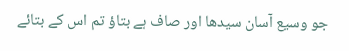جو وسیع آسان سیدھا اور صاف ہے بتاؤ تم اس کے بتائے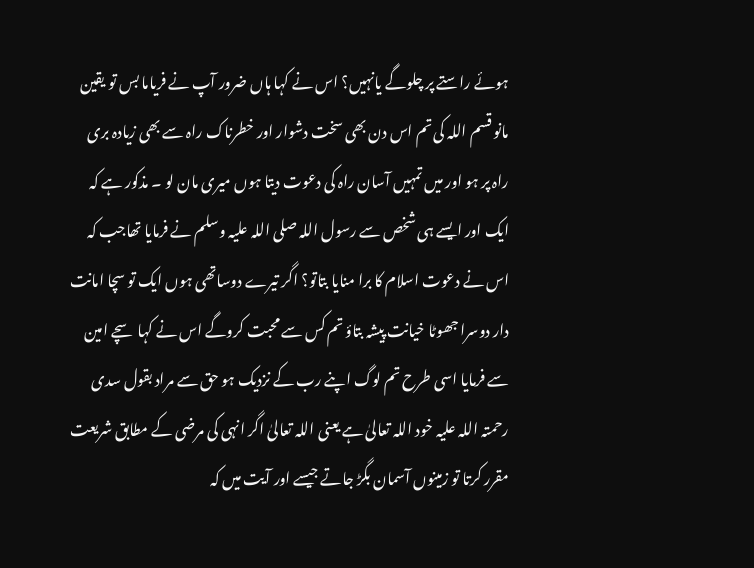ہوئے راستے پر چلوگے یانہیں؟ اس نے کہا ہاں ضرور آپ نے فریاما بس تو یقین مانو قسم اللہ کی تم اس دن بھی سخت دشوار اور خطرناک راہ سے بھی زیادہ بری راہ پر ہو اور میں تمہیں آسان راہ کی دعوت دیتا ہوں میری مان لو ۔ مذکور ہے کہ ایک اور ایسے ہی شخص سے رسول اللہ صلی اللہ علیہ وسلم نے فرمایا تھاجب کہ اس نے دعوت اسلام کا برا منایا بتاتو؟ اگر تیرے دوساتھی ہوں ایک تو سچا امانت دار دوسرا جھوٹا خیانت پیشہ بتاؤ تم کس سے محبت کروگے اس نے کہا سچے امین سے فرمایا اسی طرح تم لوگ اپنے رب کے نزدیک ہو حق سے مراد بقول سدی رحمتہ اللہ علیہ خود اللہ تعالیٰ ہے یعنی اللہ تعالیٰ اگر انہی کی مرضی کے مطابق شریعت مقرر کرتا تو زمینوں آسمان بگڑ جاتے جیسے اور آیت میں کہ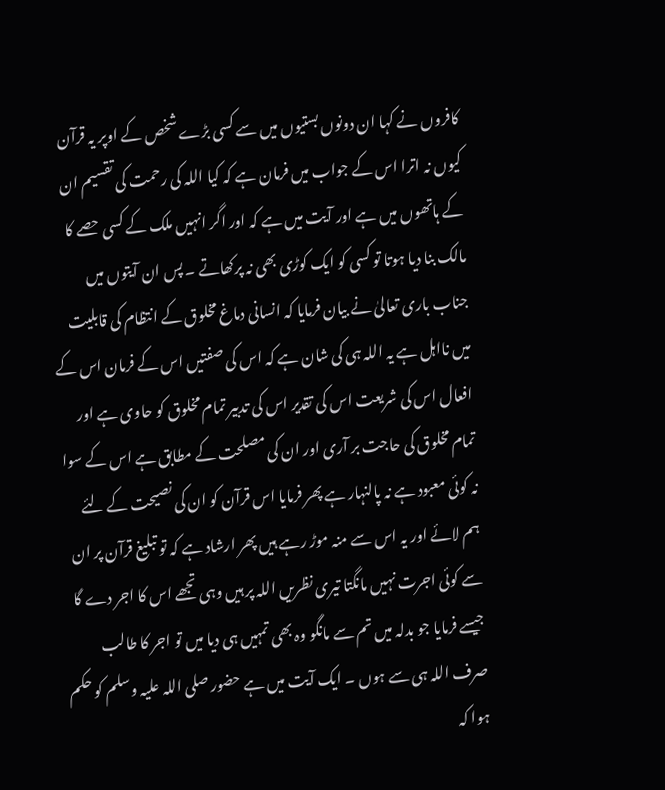کافروں نے کہا ان دونوں بستیوں میں سے کسی بڑے شخص کے اوپر یہ قرآن کیوں نہ اترا اس کے جواب میں فرمان ہے کہ کیا اللہ کی رحمت کی تقسیم ان کے ہاتھوں میں ہے اور آیت میں ہے کہ اور اگر انہیں ملک کے کسی حصے کا مالک بنا دیا ہوتا تو کسی کو ایک کوڑی بھی نہ پرکھاتے ۔ پس ان آیتوں میں جناب باری تعالیٰ نے بیان فرمایا کہ انسانی دماغ مخلوق کے انتظام کی قابلیت میں نااہل ہے یہ اللہ ہی کی شان ہے کہ اس کی صفتیں اس کے فرمان اس کے افعال اس کی شریعت اس کی تقدیر اس کی تدبیر تمام مخلوق کو حاوی ہے اور تمام مخلوق کی حاجت بر آری اور ان کی مصلحت کے مطابق ہے اس کے سوا نہ کوئی معبود ہے نہ پالنہار ہے پھر فرمایا اس قرآن کو ان کی نصیحت کے لئے ہم لائے اور یہ اس سے منہ موڑ رہے ہیں پھر ارشاد ہے کہ تو تبلیغ قرآن پر ان سے کوئی اجرت نہیں مانگتا تیری نظریں اللہ پر ہیں وہی تجھے اس کا اجر دے گا جیسے فرمایا جو بدلہ میں تم سے مانگو وہ بھی تمہیں ہی دیا میں تو اجر کا طالب صرف اللہ ہی سے ہوں ۔ ایک آیت میں ہے حضور صلی اللہ علیہ وسلم کو حکم ہوا کہ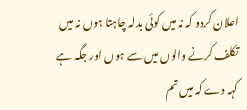اعلان کردو کہ نہ میں کوئی بدلہ چاہتا ہوں نہ میں تکلف کرنے والوں میں سے ہوں اور جگہ ہے کہہ دے کہ میں تم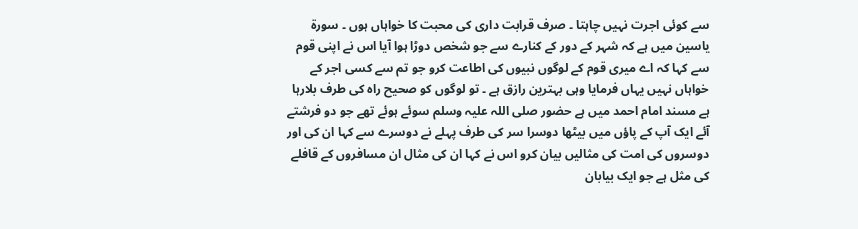سے کوئی اجرت نہیں چاہتا ۔ صرف قرابت داری کی محبت کا خواہاں ہوں ۔ سورۃ یاسین میں ہے کہ شہر کے دور کے کنارے سے جو شخص دوڑا ہوا آیا اس نے اپنی قوم سے کہا کہ اے میری قوم کے لوگوں نبیوں کی اطاعت کرو جو تم سے کسی اجر کے خواہاں نہیں یہاں فرمایا وہی بہترین رازق ہے ۔ تو لوگوں کو صحیح راہ کی طرف بلارہا ہے مسند امام احمد میں ہے حضور صلی اللہ علیہ وسلم سوئے ہوئے تھے جو دو فرشتے آئے ایک آپ کے پاؤں میں بیٹھا دوسرا سر کی طرف پہلے نے دوسرے سے کہا ان کی اور دوسروں کی امت کی مثالیں بیان کرو اس نے کہا ان کی مثال ان مسافروں کے قافلے کی مثل ہے جو ایک بیابان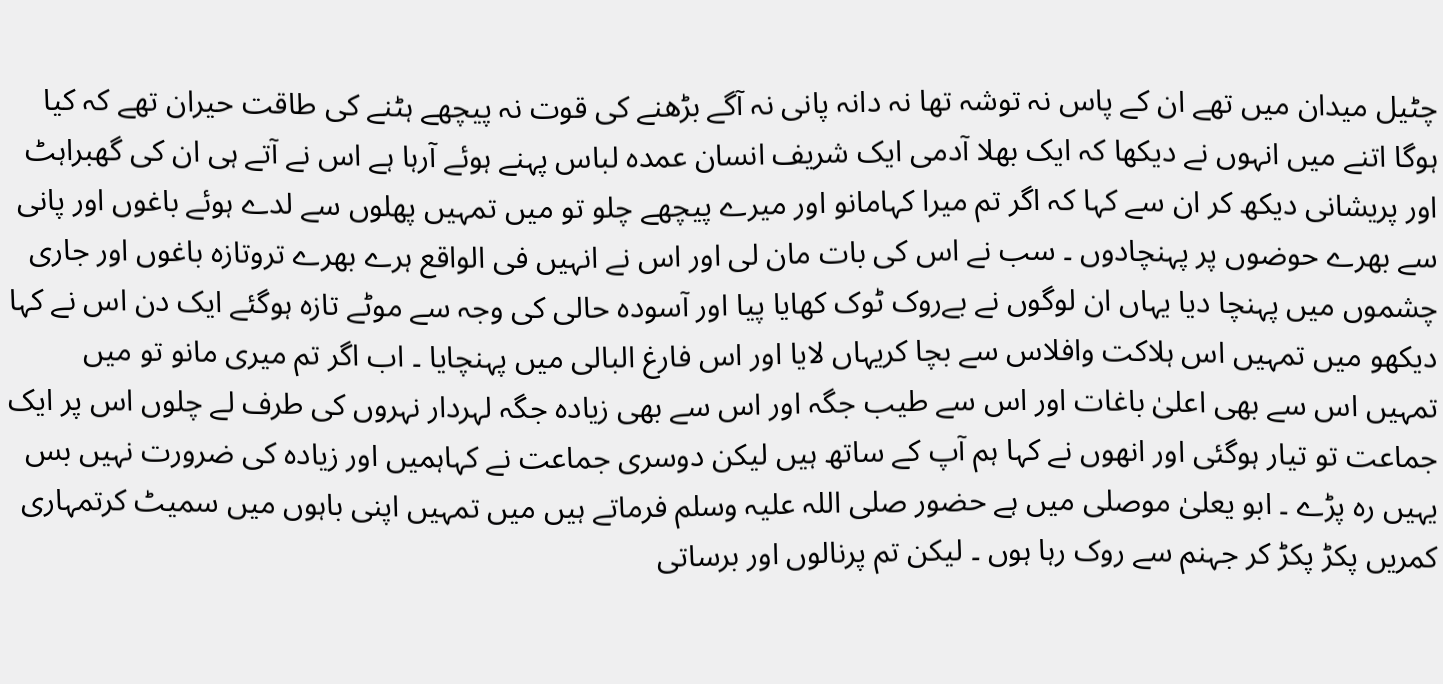چٹیل میدان میں تھے ان کے پاس نہ توشہ تھا نہ دانہ پانی نہ آگے بڑھنے کی قوت نہ پیچھے ہٹنے کی طاقت حیران تھے کہ کیا ہوگا اتنے میں انہوں نے دیکھا کہ ایک بھلا آدمی ایک شریف انسان عمدہ لباس پہنے ہوئے آرہا ہے اس نے آتے ہی ان کی گھبراہٹ اور پریشانی دیکھ کر ان سے کہا کہ اگر تم میرا کہامانو اور میرے پیچھے چلو تو میں تمہیں پھلوں سے لدے ہوئے باغوں اور پانی سے بھرے حوضوں پر پہنچادوں ۔ سب نے اس کی بات مان لی اور اس نے انہیں فی الواقع ہرے بھرے تروتازہ باغوں اور جاری چشموں میں پہنچا دیا یہاں ان لوگوں نے بےروک ٹوک کھایا پیا اور آسودہ حالی کی وجہ سے موٹے تازہ ہوگئے ایک دن اس نے کہا دیکھو میں تمہیں اس ہلاکت وافلاس سے بچا کریہاں لایا اور اس فارغ البالی میں پہنچایا ۔ اب اگر تم میری مانو تو میں تمہیں اس سے بھی اعلیٰ باغات اور اس سے طیب جگہ اور اس سے بھی زیادہ جگہ لہردار نہروں کی طرف لے چلوں اس پر ایک جماعت تو تیار ہوگئی اور انھوں نے کہا ہم آپ کے ساتھ ہیں لیکن دوسری جماعت نے کہاہمیں اور زیادہ کی ضرورت نہیں بس یہیں رہ پڑے ۔ ابو یعلیٰ موصلی میں ہے حضور صلی اللہ علیہ وسلم فرماتے ہیں میں تمہیں اپنی باہوں میں سمیٹ کرتمہاری کمریں پکڑ پکڑ کر جہنم سے روک رہا ہوں ۔ لیکن تم پرنالوں اور برساتی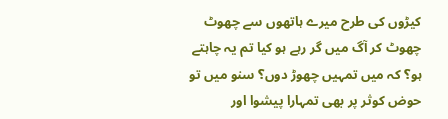کیڑوں کی طرح میرے ہاتھوں سے چھوٹ چھوٹ کر آگ میں گر رہے ہو کیا تم یہ چاہتے ہو؟ کہ میں تمہیں چھوڑ دوں؟ سنو میں تو حوض کوثر پر بھی تمہارا پیشوا اور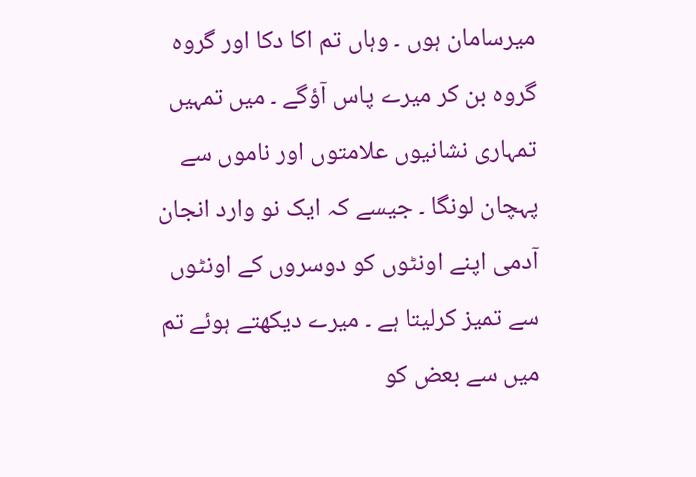میرسامان ہوں ۔ وہاں تم اکا دکا اور گروہ گروہ بن کر میرے پاس آؤگے ۔ میں تمہیں تمہاری نشانیوں علامتوں اور ناموں سے پہچان لونگا ۔ جیسے کہ ایک نو وارد انجان آدمی اپنے اونٹوں کو دوسروں کے اونٹوں سے تمیز کرلیتا ہے ۔ میرے دیکھتے ہوئے تم میں سے بعض کو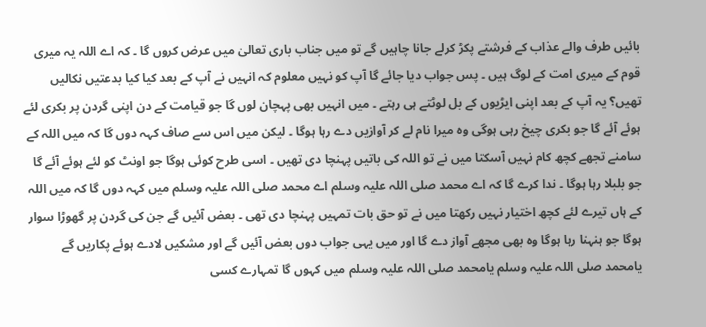بائیں طرف والے عذاب کے فرشتے پکڑ کرلے جانا چاہیں گے تو میں جناب باری تعالیٰ میں عرض کروں گا ۔ کہ اے اللہ یہ میری قوم کے میری امت کے لوگ ہیں ۔ پس جواب دیا جائے گا آپ کو نہیں معلوم کہ انہیں نے آپ کے بعد کیا کیا بدعتیں نکالیں تھیں؟ یہ آپ کے بعد اپنی ایڑیوں کے بل لوٹتے ہی رہتے ۔ میں انہیں بھی پہچان لوں گا جو قیامت کے دن اپنی گردن پر بکری لئے ہوئے آئے گا جو بکری چیخ رہی ہوگی وہ میرا نام لے کر آوازیں دے رہا ہوگا ۔ لیکن میں اس سے صاف کہہ دوں گا کہ میں اللہ کے سامنے تجھے کچھ کام نہیں آسکتا میں نے تو اللہ کی باتیں پہنچا دی تھیں ۔ اسی طرح کوئی ہوگا جو اونٹ کو لئے ہوئے آئے گا جو بلبلا رہا ہوگا ۔ ندا کرے گا کہ اے محمد صلی اللہ علیہ وسلم اے محمد صلی اللہ علیہ وسلم میں کہہ دوں گا کہ میں اللہ کے ہاں تیرے لئے کچھ اختیار نہیں رکھتا میں نے تو حق بات تمہیں پہنچا دی تھی ۔ بعض آئیں گے جن کی گردن پر گھوڑا سوار ہوگا جو ہنہنا رہا ہوگا وہ بھی مجھے آواز دے گا اور میں یہی جواب دوں بعض آئیں گے اور مشکیں لادے ہوئے پکاریں گے یامحمد صلی اللہ علیہ وسلم یامحمد صلی اللہ علیہ وسلم میں کہوں گا تمہارے کسی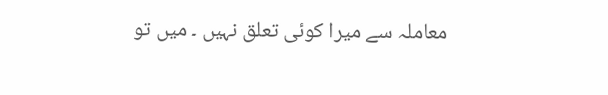معاملہ سے میرا کوئی تعلق نہیں ۔ میں تو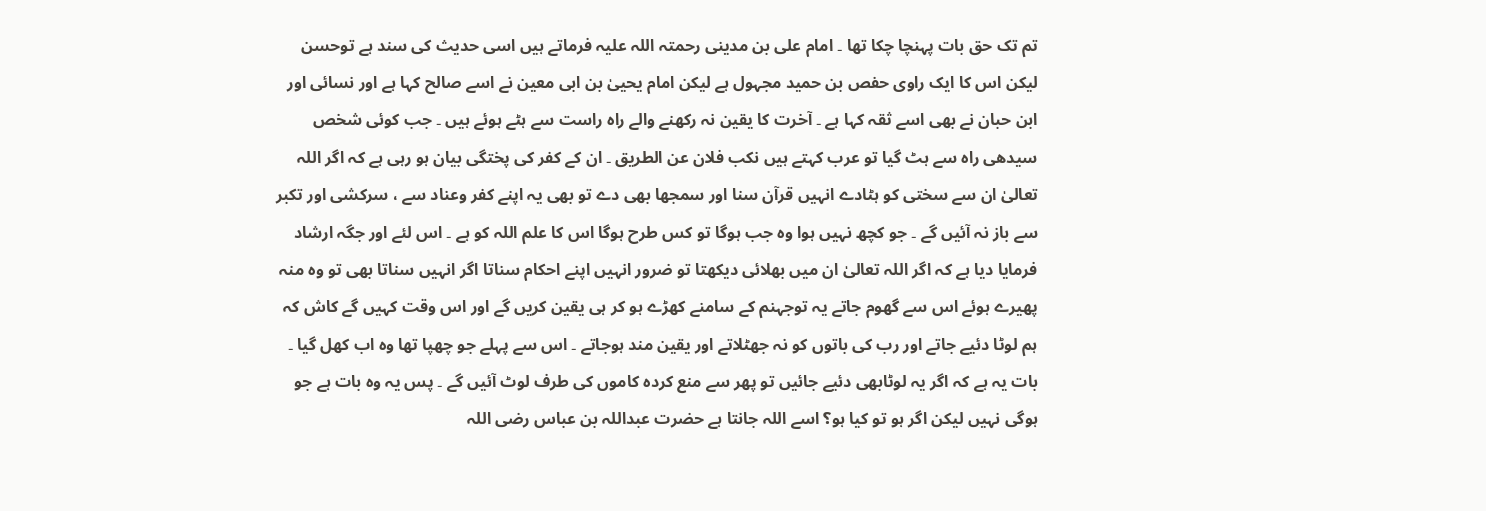تم تک حق بات پہنچا چکا تھا ۔ امام علی بن مدینی رحمتہ اللہ علیہ فرماتے ہیں اسی حدیث کی سند ہے توحسن لیکن اس کا ایک راوی حفص بن حمید مجہول ہے لیکن امام یحییٰ بن ابی معین نے اسے صالح کہا ہے اور نسائی اور ابن حبان نے بھی اسے ثقہ کہا ہے ۔ آخرت کا یقین نہ رکھنے والے راہ راست سے ہٹے ہوئے ہیں ۔ جب کوئی شخص سیدھی راہ سے ہٹ گیا تو عرب کہتے ہیں نکب فلان عن الطریق ۔ ان کے کفر کی پختگی بیان ہو رہی ہے کہ اگر اللہ تعالیٰ ان سے سختی کو ہٹادے انہیں قرآن سنا اور سمجھا بھی دے تو بھی یہ اپنے کفر وعناد سے ، سرکشی اور تکبر سے باز نہ آئیں گے ۔ جو کچھ نہیں ہوا وہ جب ہوگا تو کس طرح ہوگا اس کا علم اللہ کو ہے ۔ اس لئے اور جگہ ارشاد فرمایا دیا ہے کہ اگر اللہ تعالیٰ ان میں بھلائی دیکھتا تو ضرور انہیں اپنے احکام سناتا اگر انہیں سناتا بھی تو وہ منہ پھیرے ہوئے اس سے گھوم جاتے یہ توجہنم کے سامنے کھڑے ہو کر ہی یقین کریں گے اور اس وقت کہیں گے کاش کہ ہم لوٹا دئیے جاتے اور رب کی باتوں کو نہ جھٹلاتے اور یقین مند ہوجاتے ۔ اس سے پہلے جو چھپا تھا وہ اب کھل گیا ۔ بات یہ ہے کہ اگر یہ لوٹابھی دئیے جائیں تو پھر سے منع کردہ کاموں کی طرف لوٹ آئیں گے ۔ پس یہ وہ بات ہے جو ہوگی نہیں لیکن اگر ہو تو کیا ہو؟ اسے اللہ جانتا ہے حضرت عبداللہ بن عباس رضی اللہ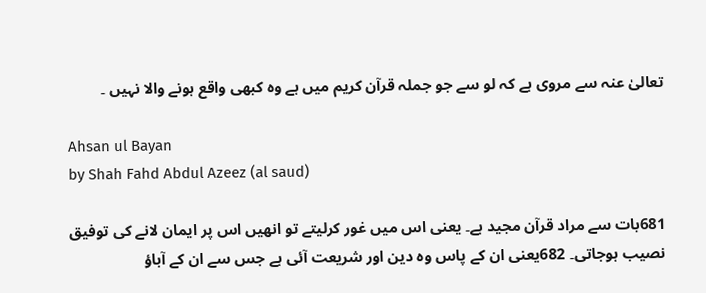تعالیٰ عنہ سے مروی ہے کہ لو سے جو جملہ قرآن کریم میں ہے وہ کبھی واقع ہونے والا نہیں ۔

Ahsan ul Bayan
by Shah Fahd Abdul Azeez (al saud)

681بات سے مراد قرآن مجید ہے۔ یعنی اس میں غور کرلیتے تو انھیں اس پر ایمان لانے کی توفیق نصیب ہوجاتی۔ 682یعنی ان کے پاس وہ دین اور شریعت آئی ہے جس سے ان کے آباؤ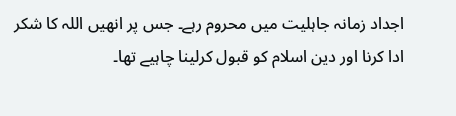اجداد زمانہ جاہلیت میں محروم رہے۔ جس پر انھیں اللہ کا شکر ادا کرنا اور دین اسلام کو قبول کرلینا چاہیے تھا۔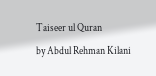Taiseer ul Quran
by Abdul Rehman Kilani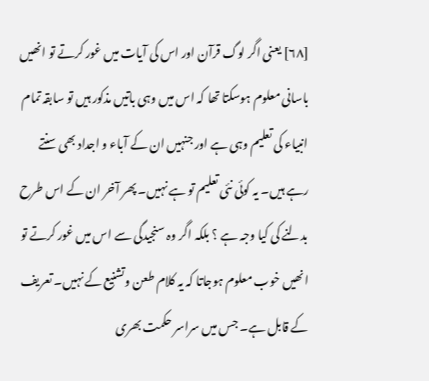[٦٨] یعنی اگر لوگ قرآن اور اس کی آیات میں غور کرتے تو انھیں باسانی معلوم ہوسکتا تھا کہ اس میں وہی باتیں مذکور ہیں تو سابقہ تمام انبیاء کی تعلیم وہی ہے اور جنہیں ان کے آباء و اجداد بھی سنتے رہے ہیں۔ یہ کوئی نئی تعلیم تو ہے نہیں۔ پھر آخر ان کے اس طرح بدلنے کی کیا وجہ ہے ؟ بلکہ اگر وہ سنجیدگی سے اس میں غور کرتے تو انھیں خوب معلوم ہوجاتا کہ یہ کلام طعن وتشنیع کے نہیں۔ تعریف کے قابل ہے۔ جس میں سراسر حکمت بھری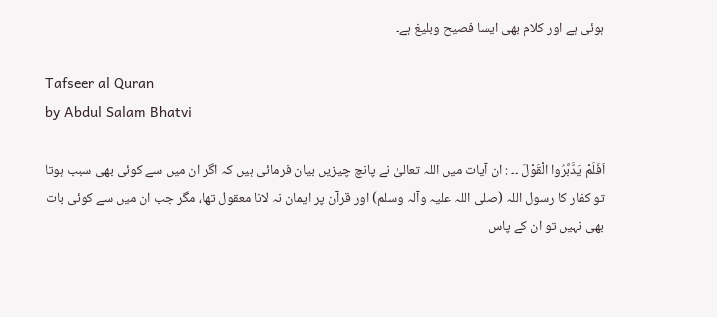ہوئی ہے اور کلام بھی ایسا فصیح وبلیغ ہے۔

Tafseer al Quran
by Abdul Salam Bhatvi

اَفَلَمْ يَدَّبَّرُوا الْقَوْلَ ۔۔ : ان آیات میں اللہ تعالیٰ نے پانچ چیزیں بیان فرمائی ہیں کہ اگر ان میں سے کوئی بھی سبب ہوتا تو کفار کا رسول اللہ (صلی اللہ علیہ وآلہ وسلم) اور قرآن پر ایمان نہ لانا معقول تھا، مگر جب ان میں سے کوئی بات بھی نہیں تو ان کے پاس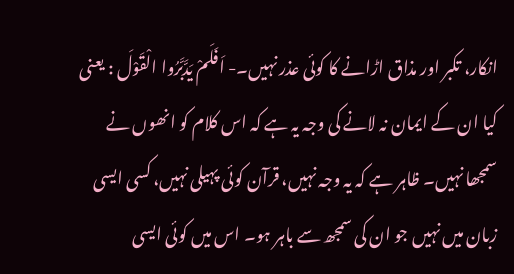انکار، تکبر اور مذاق اڑانے کا کوئی عذر نہیں۔- اَفَلَمْ يَدَّبَّرُوا الْقَوْلَ : یعنی کیا ان کے ایمان نہ لانے کی وجہ یہ ہے کہ اس کلام کو انھوں نے سمجھا نہیں۔ ظاہر ہے کہ یہ وجہ نہیں، قرآن کوئی پہیلی نہیں، کسی ایسی زبان میں نہیں جو ان کی سمجھ سے باہر ہو۔ اس میں کوئی ایسی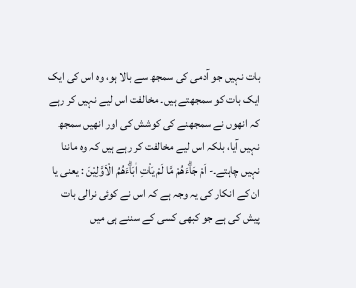بات نہیں جو آدمی کی سمجھ سے بالا ہو، وہ اس کی ایک ایک بات کو سمجھتے ہیں۔ مخالفت اس لیے نہیں کر رہے کہ انھوں نے سمجھنے کی کوشش کی اور انھیں سمجھ نہیں آیا، بلکہ اس لیے مخالفت کر رہے ہیں کہ وہ ماننا نہیں چاہتے۔- اَمْ جَاۗءَهُمْ مَّا لَمْ يَاْتِ اٰبَاۗءَهُمُ الْاَوَّلِيْنَ : یعنی یا ان کے انکار کی یہ وجہ ہے کہ اس نے کوئی نرالی بات پیش کی ہے جو کبھی کسی کے سننے ہی میں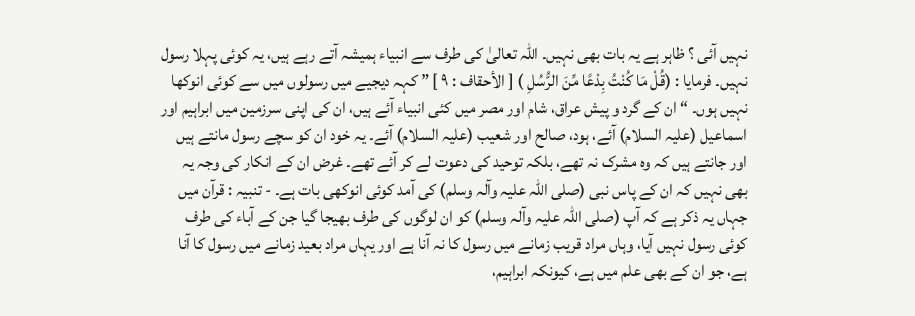نہیں آئی ؟ ظاہر ہے یہ بات بھی نہیں۔ اللہ تعالیٰ کی طرف سے انبیاء ہمیشہ آتے رہے ہیں، یہ کوئی پہلا رسول نہیں۔ فرمایا : (قُلْ مَا كُنْتُ بِدْعًا مِّنَ الرُّسُلِ ) [ الأحقاف : ٩ ] ” کہہ دیجیے میں رسولوں میں سے کوئی انوکھا نہیں ہوں۔ “ ان کے گرد و پیش عراق، شام اور مصر میں کئی انبیاء آئے ہیں، ان کی اپنی سرزمین میں ابراہیم اور اسماعیل (علیہ السلام) آئے، ہود، صالح اور شعیب (علیہ السلام) آئے۔ یہ خود ان کو سچے رسول مانتے ہیں اور جانتے ہیں کہ وہ مشرک نہ تھے، بلکہ توحید کی دعوت لے کر آئے تھے۔ غرض ان کے انکار کی وجہ یہ بھی نہیں کہ ان کے پاس نبی (صلی اللہ علیہ وآلہ وسلم) کی آمد کوئی انوکھی بات ہے۔ - تنبیہ : قرآن میں جہاں یہ ذکر ہے کہ آپ (صلی اللہ علیہ وآلہ وسلم) کو ان لوگوں کی طرف بھیجا گیا جن کے آباء کی طرف کوئی رسول نہیں آیا، وہاں مراد قریب زمانے میں رسول کا نہ آنا ہے اور یہاں مراد بعید زمانے میں رسول کا آنا ہے، جو ان کے بھی علم میں ہے، کیونکہ ابراہیم،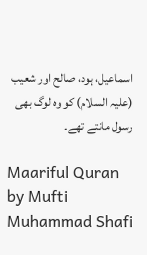اسماعیل، ہود، صالح اور شعیب (علیہ السلام) کو وہ لوگ بھی رسول مانتے تھے۔

Maariful Quran
by Mufti Muhammad Shafi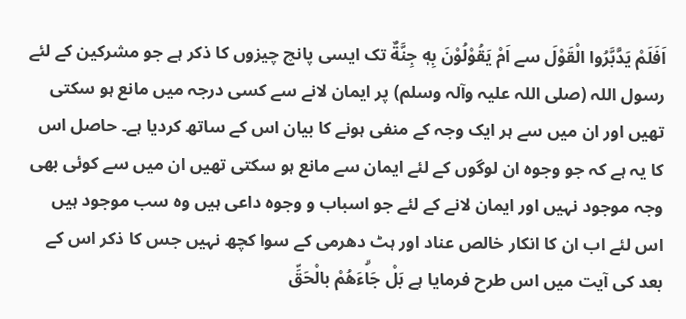اَفَلَمْ يَدَّبَّرُوا الْقَوْلَ سے اَمْ يَقُوْلُوْنَ بِهٖ جِنَّةٌ تک ایسی پانچ چیزوں کا ذکر ہے جو مشرکین کے لئے رسول اللہ (صلی اللہ علیہ وآلہ وسلم) پر ایمان لانے سے کسی درجہ میں مانع ہو سکتی تھیں اور ان میں سے ہر ایک وجہ کے منفی ہونے کا بیان اس کے ساتھ کردیا ہے۔ حاصل اس کا یہ ہے کہ جو وجوہ ان لوگوں کے لئے ایمان سے مانع ہو سکتی تھیں ان میں سے کوئی بھی وجہ موجود نہیں اور ایمان لانے کے لئے جو اسباب و وجوہ داعی ہیں وہ سب موجود ہیں اس لئے اب ان کا انکار خالص عناد اور ہٹ دھرمی کے سوا کچھ نہیں جس کا ذکر اس کے بعد کی آیت میں اس طرح فرمایا ہے بَلْ جَاۗءَهُمْ بالْحَقِّ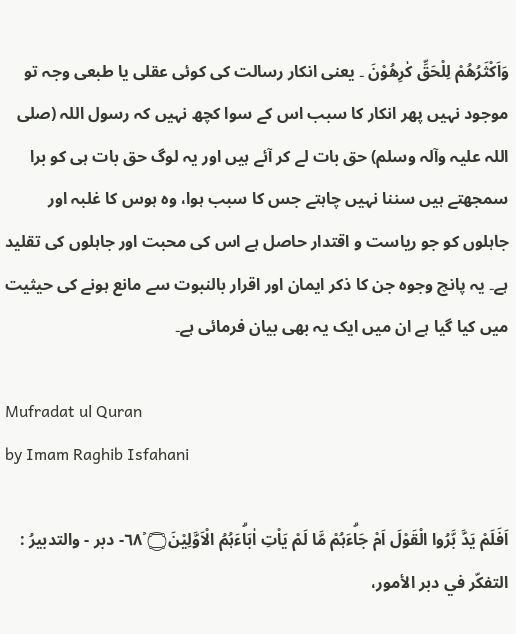وَاَكْثَرُهُمْ لِلْحَقِّ كٰرِهُوْنَ ۔ یعنی انکار رسالت کی کوئی عقلی یا طبعی وجہ تو موجود نہیں پھر انکار کا سبب اس کے سوا کچھ نہیں کہ رسول اللہ (صلی اللہ علیہ وآلہ وسلم) حق بات لے کر آئے ہیں اور یہ لوگ حق بات ہی کو برا سمجھتے ہیں سننا نہیں چاہتے جس کا سبب ہوا، وہ ہوس کا غلبہ اور جاہلوں کو جو ریاست و اقتدار حاصل ہے اس کی محبت اور جاہلوں کی تقلید ہے۔ یہ پانچ وجوہ جن کا ذکر ایمان اور اقرار بالنبوت سے مانع ہونے کی حیثیت میں کیا گیا ہے ان میں ایک یہ بھی بیان فرمائی ہے۔

Mufradat ul Quran
by Imam Raghib Isfahani

اَفَلَمْ يَدَّ بَّرُوا الْقَوْلَ اَمْ جَاۗءَہُمْ مَّا لَمْ يَاْتِ اٰبَاۗءَہُمُ الْاَوَّلِيْنَ۝ ٦٨ۡ- دبر - والتدبیرُ : التفکّر في دبر الأمور،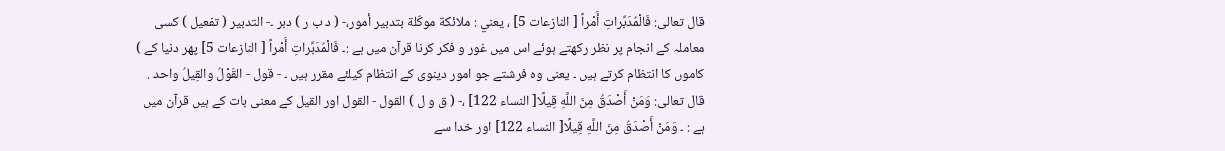قال تعالی: فَالْمُدَبِّراتِ أَمْراً [ النازعات 5] ، يعني : ملائكة موكّلة بتدبیر أمور،- ( د ب ر ) دبر ۔- التدبیر ( تفعیل ) کسی معاملہ کے انجام پر نظر رکھتے ہوئے اس میں غور و فکر کرنا قرآن میں ہے :۔ فَالْمُدَبِّراتِ أَمْراً [ النازعات 5] پھر دنیا کے ) کاموں کا انتظام کرتے ہیں ۔ یعنی وہ فرشتے جو امور دینوی کے انتظام کیلئے مقرر ہیں ۔ - قول - القَوْلُ والقِيلُ واحد . قال تعالی: وَمَنْ أَصْدَقُ مِنَ اللَّهِ قِيلًا[ النساء 122] ،- ( ق و ل ) القول - القول اور القیل کے معنی بات کے ہیں قرآن میں ہے : ۔ وَمَنْ أَصْدَقُ مِنَ اللَّهِ قِيلًا[ النساء 122] اور خدا سے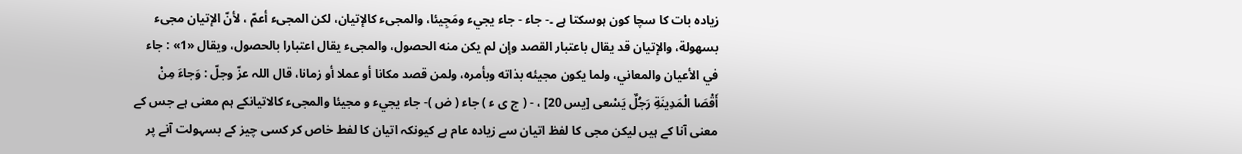زیادہ بات کا سچا کون ہوسکتا ہے ۔- جاء - جاء يجيء ومَجِيئا، والمجیء کالإتيان، لکن المجیء أعمّ ، لأنّ الإتيان مجیء بسهولة، والإتيان قد يقال باعتبار القصد وإن لم يكن منه الحصول، والمجیء يقال اعتبارا بالحصول، ويقال «1» : جاء في الأعيان والمعاني، ولما يكون مجيئه بذاته وبأمره، ولمن قصد مکانا أو عملا أو زمانا، قال اللہ عزّ وجلّ : وَجاءَ مِنْ أَقْصَا الْمَدِينَةِ رَجُلٌ يَسْعى [يس 20] ، - ( ج ی ء ) جاء ( ض )- جاء يجيء و مجيئا والمجیء کالاتیانکے ہم معنی ہے جس کے معنی آنا کے ہیں لیکن مجی کا لفظ اتیان سے زیادہ عام ہے کیونکہ اتیان کا لفط خاص کر کسی چیز کے بسہولت آنے پر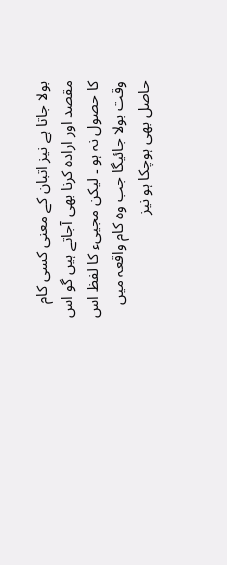بولا جاتا ہے نیز اتبان کے معنی کسی کام مقصد اور ارادہ کرنا بھی آجاتے ہیں گو اس کا حصول نہ ہو ۔ لیکن مجییء کا لفظ اس وقت بولا جائیگا جب وہ کام واقعہ میں حاصل بھی ہوچکا ہو نیز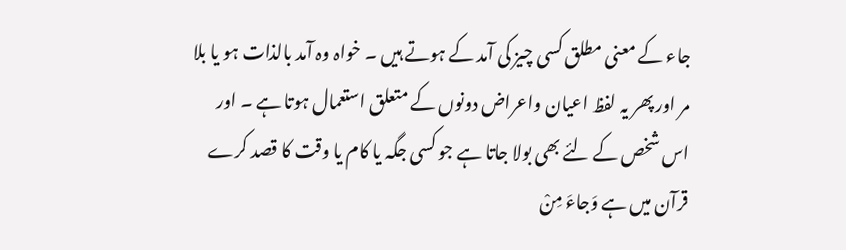جاء کے معنی مطلق کسی چیز کی آمد کے ہوتے ہیں ۔ خواہ وہ آمد بالذات ہو یا بلا مر اور پھر یہ لفظ اعیان واعراض دونوں کے متعلق استعمال ہوتا ہے ۔ اور اس شخص کے لئے بھی بولا جاتا ہے جو کسی جگہ یا کام یا وقت کا قصد کرے قرآن میں ہے وَجاءَ مِنْ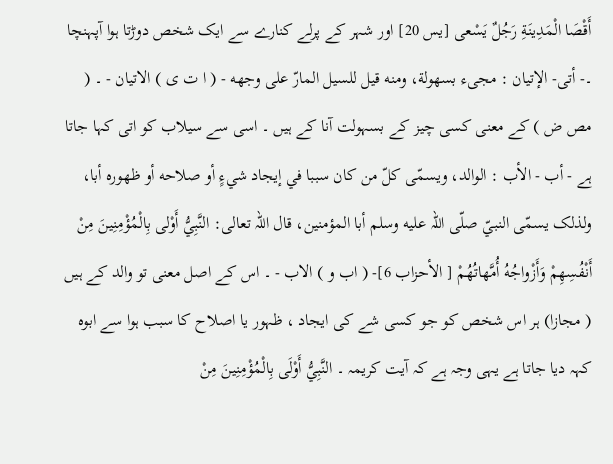أَقْصَا الْمَدِينَةِ رَجُلٌ يَسْعى [يس 20] اور شہر کے پرلے کنارے سے ایک شخص دوڑتا ہوا آپہنچا ۔- أتى- الإتيان : مجیء بسهولة، ومنه قيل للسیل المارّ علی وجهه - ( ا ت ی ) الاتیان - ۔ ( مص ض ) کے معنی کسی چیز کے بسہولت آنا کے ہیں ۔ اسی سے سیلاب کو اتی کہا جاتا ہے - أب - الأب : الوالد، ويسمّى كلّ من کان سببا في إيجاد شيءٍ أو صلاحه أو ظهوره أبا، ولذلک يسمّى النبيّ صلّى اللہ عليه وسلم أبا المؤمنین، قال اللہ تعالی: النَّبِيُّ أَوْلى بِالْمُؤْمِنِينَ مِنْ أَنْفُسِهِمْ وَأَزْواجُهُ أُمَّهاتُهُمْ [ الأحزاب 6]- ( اب و ) الاب - ۔ اس کے اصل معنی تو والد کے ہیں ( مجازا) ہر اس شخص کو جو کسی شے کی ایجاد ، ظہور یا اصلاح کا سبب ہوا سے ابوہ کہہ دیا جاتا ہے یہی وجہ ہے کہ آیت کریمہ ۔ النَّبِيُّ أَوْلَى بِالْمُؤْمِنِينَ مِنْ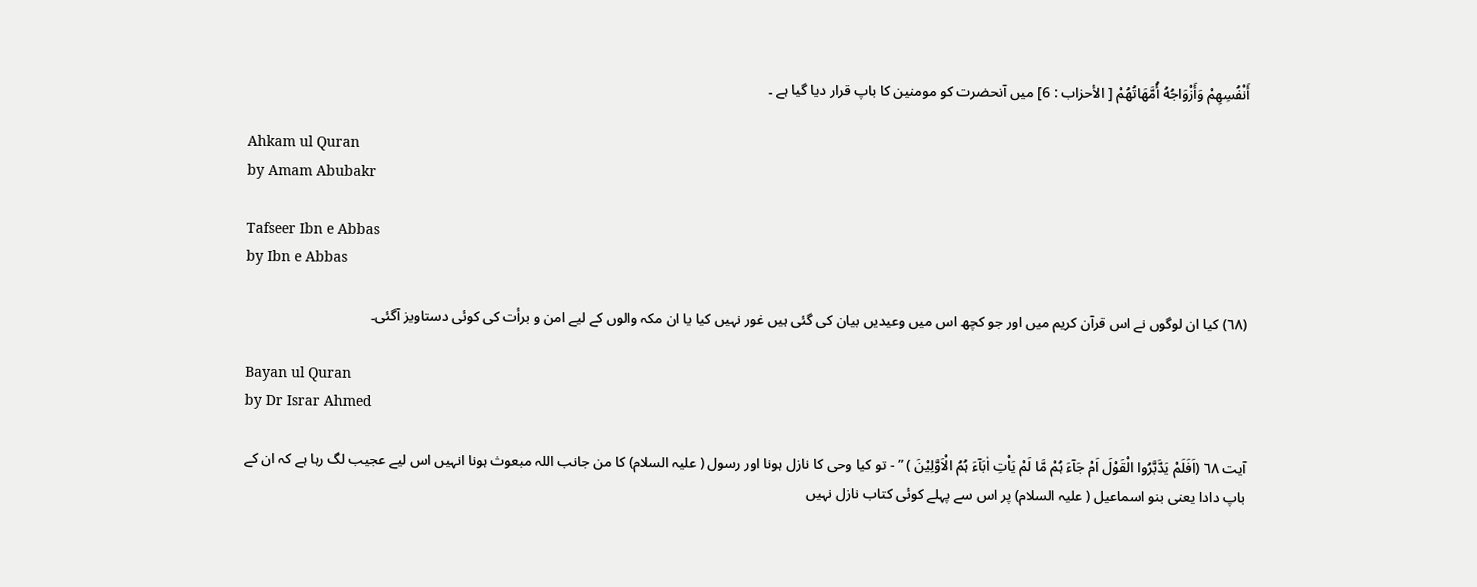أَنْفُسِهِمْ وَأَزْوَاجُهُ أُمَّهَاتُهُمْ [ الأحزاب : 6] میں آنحضرت کو مومنین کا باپ قرار دیا گیا ہے ۔

Ahkam ul Quran
by Amam Abubakr

Tafseer Ibn e Abbas
by Ibn e Abbas

(٦٨) کیا ان لوگوں نے اس قرآن کریم میں اور جو کچھ اس میں وعیدیں بیان کی گئی ہیں غور نہیں کیا یا ان مکہ والوں کے لیے امن و برأت کی کوئی دستاویز آگئی۔

Bayan ul Quran
by Dr Israr Ahmed

آیت ٦٨ (اَفَلَمْ یَدَّبَّرُوا الْقَوْلَ اَمْ جَآءَ ہُمْ مَّا لَمْ یَاْتِ اٰبَآءَ ہُمُ الْاَوَّلِیْنَ ) ” - تو کیا وحی کا نازل ہونا اور رسول ( علیہ السلام) کا من جانب اللہ مبعوث ہونا انہیں اس لیے عجیب لگ رہا ہے کہ ان کے باپ دادا یعنی بنو اسماعیل ( علیہ السلام) پر اس سے پہلے کوئی کتاب نازل نہیں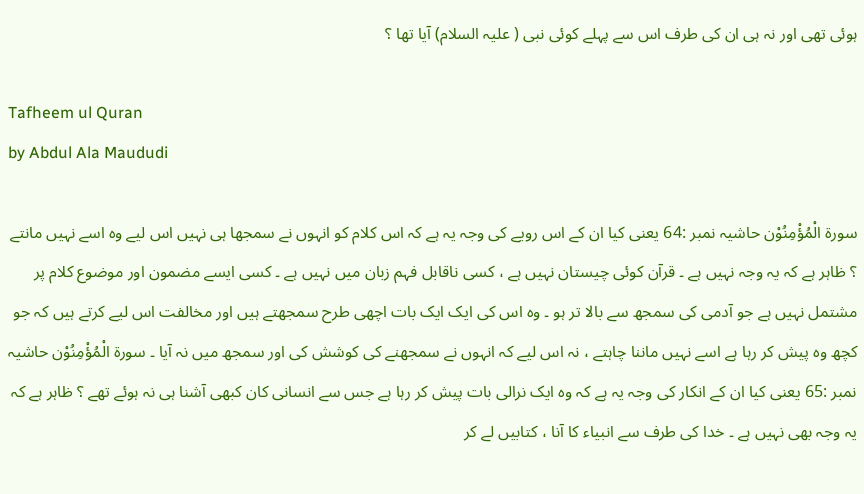ہوئی تھی اور نہ ہی ان کی طرف اس سے پہلے کوئی نبی ( علیہ السلام) آیا تھا ؟

Tafheem ul Quran
by Abdul Ala Maududi

سورة الْمُؤْمِنُوْن حاشیہ نمبر :64 یعنی کیا ان کے اس رویے کی وجہ یہ ہے کہ اس کلام کو انہوں نے سمجھا ہی نہیں اس لیے وہ اسے نہیں مانتے ؟ ظاہر ہے کہ یہ وجہ نہیں ہے ۔ قرآن کوئی چیستان نہیں ہے ، کسی ناقابل فہم زبان میں نہیں ہے ۔ کسی ایسے مضمون اور موضوع کلام پر مشتمل نہیں ہے جو آدمی کی سمجھ سے بالا تر ہو ۔ وہ اس کی ایک ایک بات اچھی طرح سمجھتے ہیں اور مخالفت اس لیے کرتے ہیں کہ جو کچھ وہ پیش کر رہا ہے اسے نہیں ماننا چاہتے ، نہ اس لیے کہ انہوں نے سمجھنے کی کوشش کی اور سمجھ میں نہ آیا ۔ سورة الْمُؤْمِنُوْن حاشیہ نمبر :65 یعنی کیا ان کے انکار کی وجہ یہ ہے کہ وہ ایک نرالی بات پیش کر رہا ہے جس سے انسانی کان کبھی آشنا ہی نہ ہوئے تھے ؟ ظاہر ہے کہ یہ وجہ بھی نہیں ہے ۔ خدا کی طرف سے انبیاء کا آنا ، کتابیں لے کر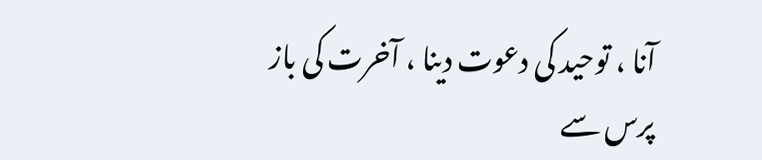آنا ، توحید کی دعوت دینا ، آخرت کی باز پرس سے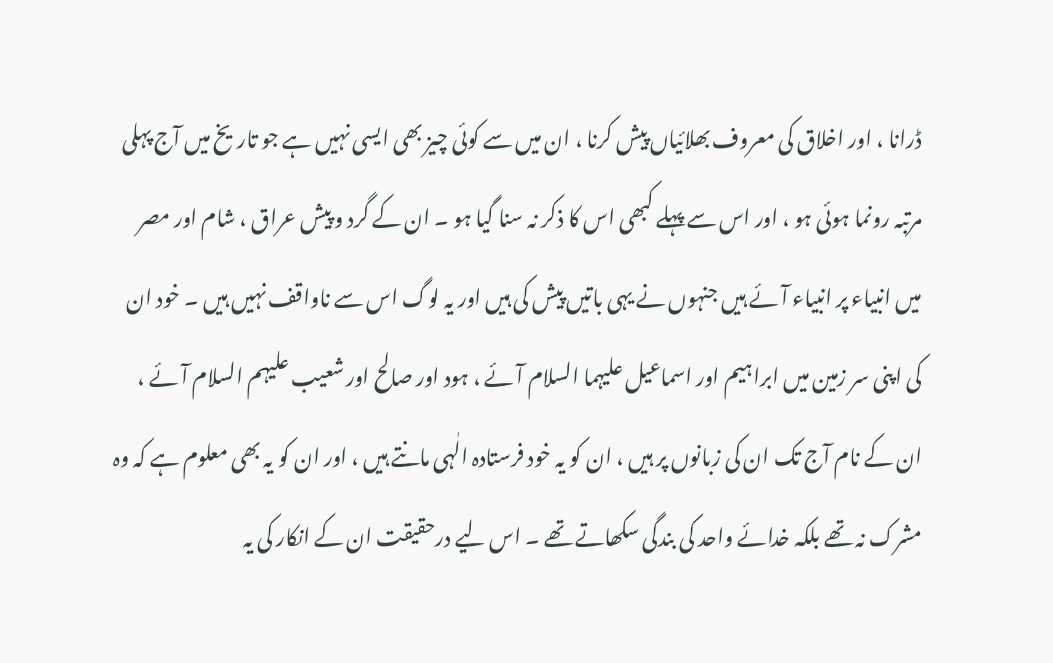ڈرانا ، اور اخلاق کی معروف بھلائیاں پیش کرنا ، ان میں سے کوئی چیز بھی ایسی نہیں ہے جو تاریخ میں آج پہلی مرتبہ رونما ہوئی ہو ، اور اس سے پہلے کبھی اس کا ذکر نہ سنا گیا ہو ۔ ان کے گرد و پیش عراق ، شام اور مصر میں انبیاء پر انبیاء آئے ہیں جنہوں نے یہی باتیں پیش کی ہیں اور یہ لوگ اس سے ناواقف نہیں ہیں ۔ خود ان کی اپنی سر زمین میں ابراہیم اور اسماعیل علیہما السلام آئے ، ہود اور صالح اور شعیب علیہم السلام آئے ، ان کے نام آج تک ان کی زبانوں پر ہیں ، ان کو یہ خود فرستادہ الٰہی مانتے ہیں ، اور ان کو یہ بھی معلوم ہے کہ وہ مشرک نہ تھے بلکہ خدائے واحد کی بندگی سکھاتے تھے ۔ اس لیے درحقیقت ان کے انکار کی یہ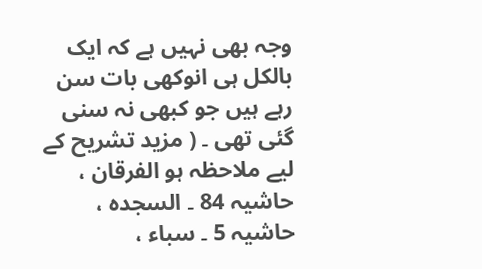وجہ بھی نہیں ہے کہ ایک بالکل ہی انوکھی بات سن رہے ہیں جو کبھی نہ سنی گئی تھی ۔ ( مزید تشریح کے لیے ملاحظہ ہو الفرقان ، حاشیہ 84 ۔ السجدہ ، حاشیہ 5 ۔ سباء ،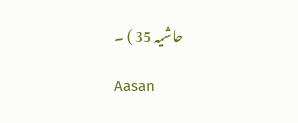حاشیہ 35 ) ۔

Aasan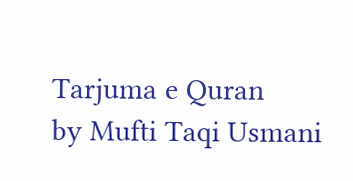Tarjuma e Quran
by Mufti Taqi Usmani